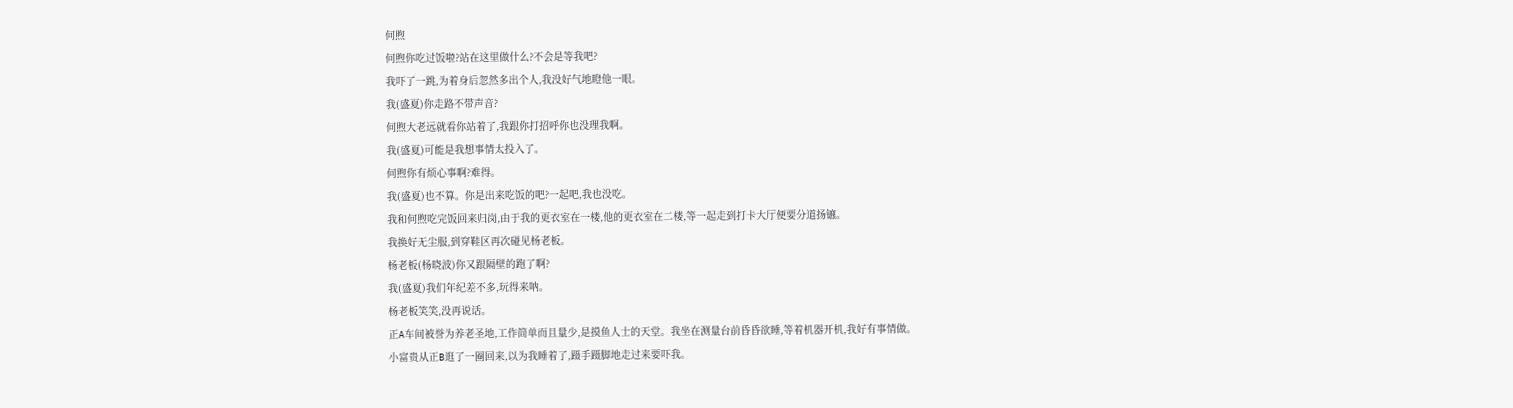何煦
何煦你吃过饭啦?站在这里做什么?不会是等我吧?
我吓了一跳,为着身后忽然多出个人,我没好气地瞪他一眼。
我(盛夏)你走路不带声音?
何煦大老远就看你站着了,我跟你打招呼你也没理我啊。
我(盛夏)可能是我想事情太投入了。
何煦你有烦心事啊?难得。
我(盛夏)也不算。你是出来吃饭的吧?一起吧,我也没吃。
我和何煦吃完饭回来归岗,由于我的更衣室在一楼,他的更衣室在二楼,等一起走到打卡大厅便要分道扬镳。
我换好无尘服,到穿鞋区再次碰见杨老板。
杨老板(杨晓波)你又跟隔壁的跑了啊?
我(盛夏)我们年纪差不多,玩得来呐。
杨老板笑笑,没再说话。
正A车间被誉为养老圣地,工作简单而且量少,是摸鱼人士的天堂。我坐在测量台前昏昏欲睡,等着机器开机,我好有事情做。
小富贵从正B逛了一圈回来,以为我睡着了,蹑手蹑脚地走过来要吓我。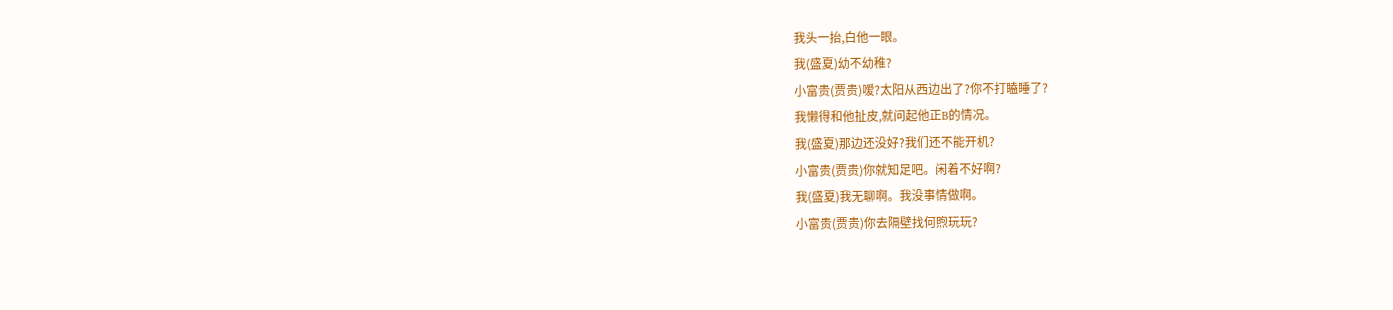我头一抬,白他一眼。
我(盛夏)幼不幼稚?
小富贵(贾贵)嗳?太阳从西边出了?你不打瞌睡了?
我懒得和他扯皮,就问起他正B的情况。
我(盛夏)那边还没好?我们还不能开机?
小富贵(贾贵)你就知足吧。闲着不好啊?
我(盛夏)我无聊啊。我没事情做啊。
小富贵(贾贵)你去隔壁找何煦玩玩?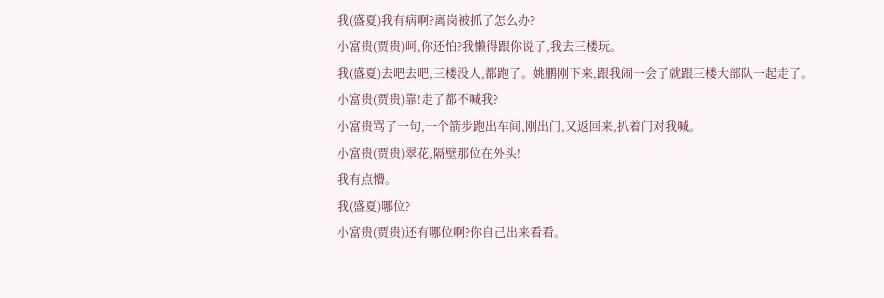我(盛夏)我有病啊?离岗被抓了怎么办?
小富贵(贾贵)呵,你还怕?我懒得跟你说了,我去三楼玩。
我(盛夏)去吧去吧,三楼没人,都跑了。姚鹏刚下来,跟我闹一会了就跟三楼大部队一起走了。
小富贵(贾贵)靠!走了都不喊我?
小富贵骂了一句,一个箭步跑出车间,刚出门,又返回来,扒着门对我喊。
小富贵(贾贵)翠花,隔壁那位在外头!
我有点懵。
我(盛夏)哪位?
小富贵(贾贵)还有哪位啊?你自己出来看看。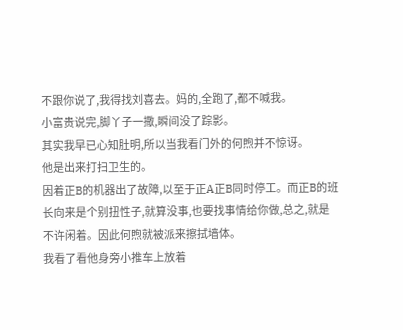不跟你说了,我得找刘喜去。妈的,全跑了,都不喊我。
小富贵说完,脚丫子一撒,瞬间没了踪影。
其实我早已心知肚明,所以当我看门外的何煦并不惊讶。
他是出来打扫卫生的。
因着正B的机器出了故障,以至于正A正B同时停工。而正B的班长向来是个别扭性子,就算没事,也要找事情给你做,总之,就是不许闲着。因此何煦就被派来擦拭墙体。
我看了看他身旁小推车上放着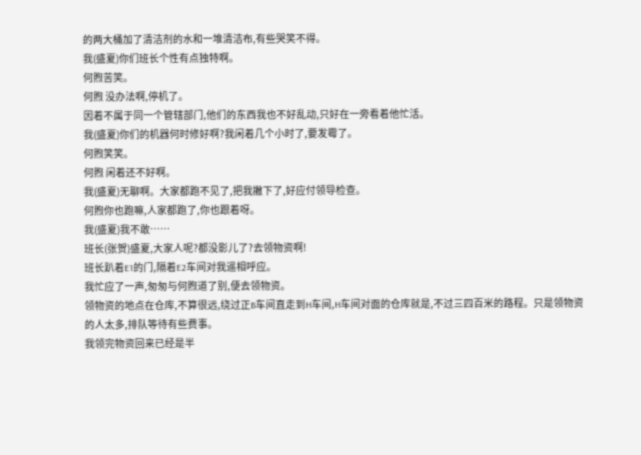的两大桶加了清洁剂的水和一堆清洁布,有些哭笑不得。
我(盛夏)你们班长个性有点独特啊。
何煦苦笑。
何煦 没办法啊,停机了。
因着不属于同一个管辖部门,他们的东西我也不好乱动,只好在一旁看着他忙活。
我(盛夏)你们的机器何时修好啊?我闲着几个小时了,要发霉了。
何煦笑笑。
何煦 闲着还不好啊。
我(盛夏)无聊啊。大家都跑不见了,把我撇下了,好应付领导检查。
何煦你也跑嘛,人家都跑了,你也跟着呀。
我(盛夏)我不敢……
班长(张贺)盛夏,大家人呢?都没影儿了?去领物资啊!
班长趴着E1的门,隔着E2车间对我遥相呼应。
我忙应了一声,匆匆与何煦道了别,便去领物资。
领物资的地点在仓库,不算很远,绕过正B车间直走到H车间,H车间对面的仓库就是,不过三四百米的路程。只是领物资的人太多,排队等待有些费事。
我领完物资回来已经是半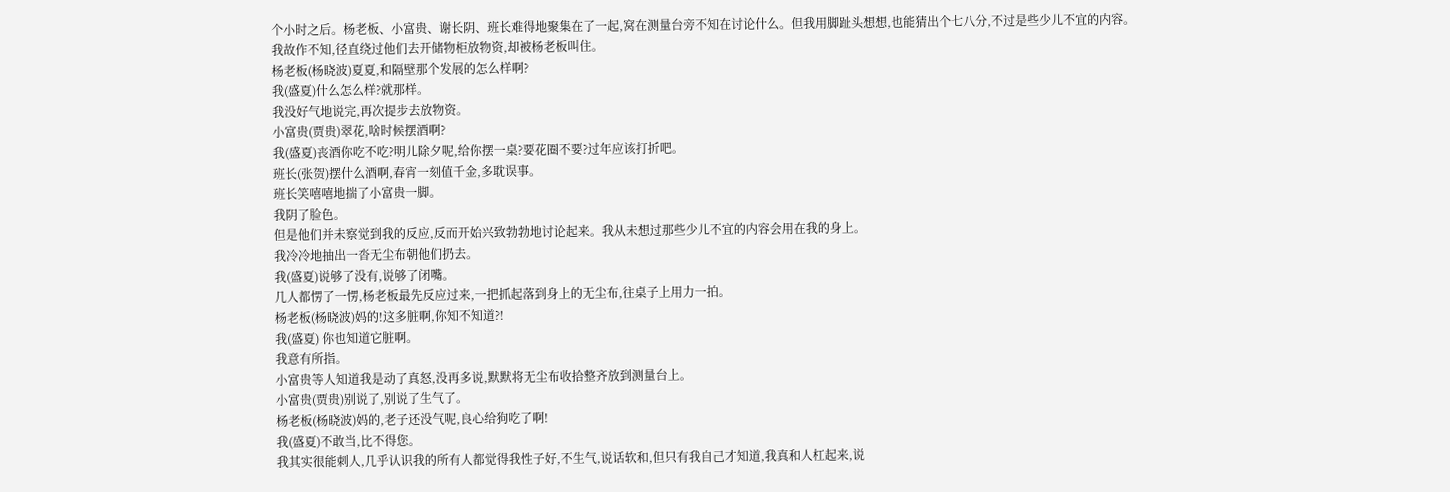个小时之后。杨老板、小富贵、谢长阴、班长难得地聚集在了一起,窝在测量台旁不知在讨论什么。但我用脚趾头想想,也能猜出个七八分,不过是些少儿不宜的内容。
我故作不知,径直绕过他们去开储物柜放物资,却被杨老板叫住。
杨老板(杨晓波)夏夏,和隔壁那个发展的怎么样啊?
我(盛夏)什么怎么样?就那样。
我没好气地说完,再次提步去放物资。
小富贵(贾贵)翠花,啥时候摆酒啊?
我(盛夏)丧酒你吃不吃?明儿除夕呢,给你摆一桌?要花圈不要?过年应该打折吧。
班长(张贺)摆什么酒啊,春宵一刻值千金,多耽误事。
班长笑嘻嘻地揣了小富贵一脚。
我阴了脸色。
但是他们并未察觉到我的反应,反而开始兴致勃勃地讨论起来。我从未想过那些少儿不宜的内容会用在我的身上。
我冷冷地抽出一沓无尘布朝他们扔去。
我(盛夏)说够了没有,说够了闭嘴。
几人都愣了一愣,杨老板最先反应过来,一把抓起落到身上的无尘布,往桌子上用力一拍。
杨老板(杨晓波)妈的!这多脏啊,你知不知道?!
我(盛夏) 你也知道它脏啊。
我意有所指。
小富贵等人知道我是动了真怒,没再多说,默默将无尘布收拾整齐放到测量台上。
小富贵(贾贵)别说了,别说了生气了。
杨老板(杨晓波)妈的,老子还没气呢,良心给狗吃了啊!
我(盛夏)不敢当,比不得您。
我其实很能刺人,几乎认识我的所有人都觉得我性子好,不生气,说话软和,但只有我自己才知道,我真和人杠起来,说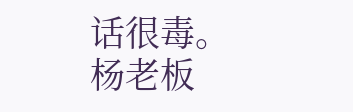话很毒。
杨老板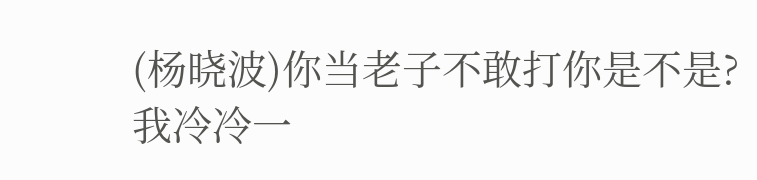(杨晓波)你当老子不敢打你是不是?
我冷冷一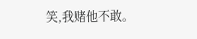笑,我赌他不敢。